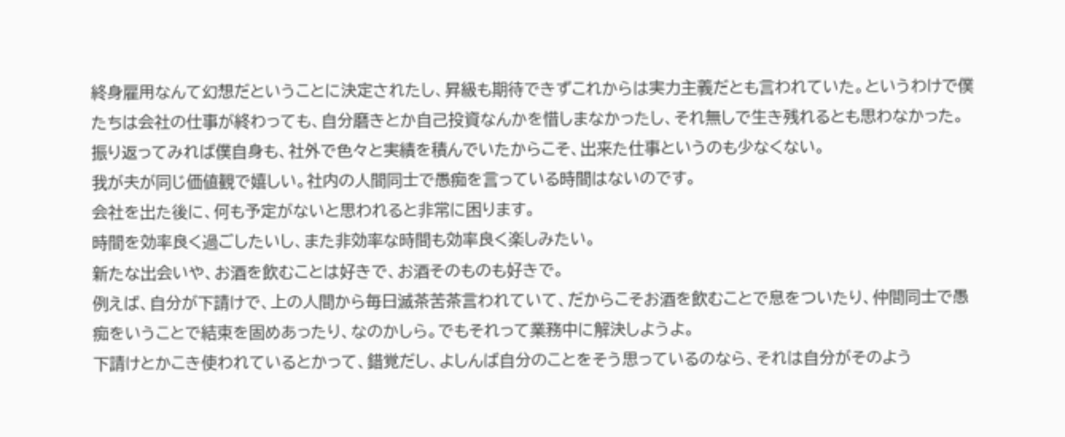終身雇用なんて幻想だということに決定されたし、昇級も期待できずこれからは実力主義だとも言われていた。というわけで僕たちは会社の仕事が終わっても、自分磨きとか自己投資なんかを惜しまなかったし、それ無しで生き残れるとも思わなかった。
振り返ってみれば僕自身も、社外で色々と実績を積んでいたからこそ、出来た仕事というのも少なくない。
我が夫が同じ価値観で嬉しい。社内の人間同士で愚痴を言っている時間はないのです。
会社を出た後に、何も予定がないと思われると非常に困ります。
時間を効率良く過ごしたいし、また非効率な時間も効率良く楽しみたい。
新たな出会いや、お酒を飲むことは好きで、お酒そのものも好きで。
例えば、自分が下請けで、上の人間から毎日滅茶苦茶言われていて、だからこそお酒を飲むことで息をついたり、仲間同士で愚痴をいうことで結束を固めあったり、なのかしら。でもそれって業務中に解決しようよ。
下請けとかこき使われているとかって、錯覚だし、よしんば自分のことをそう思っているのなら、それは自分がそのよう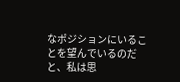なポジションにいることを望んでいるのだと、私は思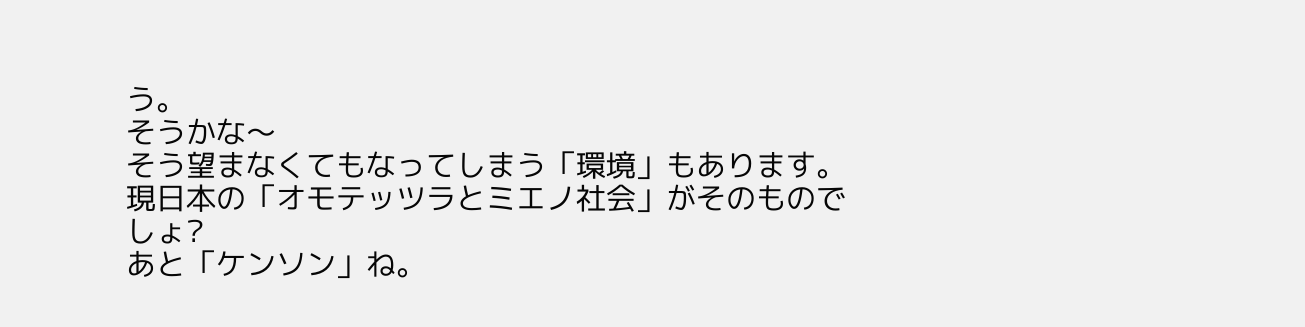う。
そうかな〜
そう望まなくてもなってしまう「環境」もあります。
現日本の「オモテッツラとミエノ社会」がそのものでしょ?
あと「ケンソン」ね。